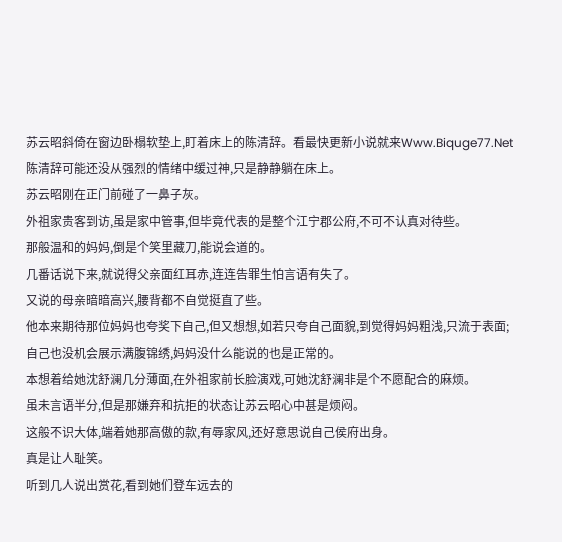苏云昭斜倚在窗边卧榻软垫上,盯着床上的陈清辞。看最快更新小说就来Www.Biquge77.Net
陈清辞可能还没从强烈的情绪中缓过神,只是静静躺在床上。
苏云昭刚在正门前碰了一鼻子灰。
外祖家贵客到访,虽是家中管事,但毕竟代表的是整个江宁郡公府,不可不认真对待些。
那般温和的妈妈,倒是个笑里藏刀,能说会道的。
几番话说下来,就说得父亲面红耳赤,连连告罪生怕言语有失了。
又说的母亲暗暗高兴,腰背都不自觉挺直了些。
他本来期待那位妈妈也夸奖下自己,但又想想,如若只夸自己面貌,到觉得妈妈粗浅,只流于表面;自己也没机会展示满腹锦绣,妈妈没什么能说的也是正常的。
本想着给她沈舒澜几分薄面,在外祖家前长脸演戏,可她沈舒澜非是个不愿配合的麻烦。
虽未言语半分,但是那嫌弃和抗拒的状态让苏云昭心中甚是烦闷。
这般不识大体,端着她那高傲的款,有辱家风,还好意思说自己侯府出身。
真是让人耻笑。
听到几人说出赏花,看到她们登车远去的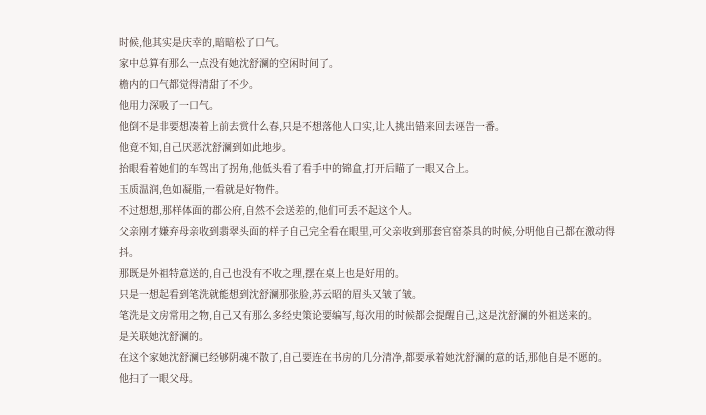时候,他其实是庆幸的,暗暗松了口气。
家中总算有那么一点没有她沈舒澜的空闲时间了。
檐内的口气都觉得清甜了不少。
他用力深吸了一口气。
他倒不是非要想凑着上前去赏什么春,只是不想落他人口实,让人挑出错来回去诬告一番。
他竟不知,自己厌恶沈舒澜到如此地步。
抬眼看着她们的车驾出了拐角,他低头看了看手中的锦盒,打开后瞄了一眼又合上。
玉质温润,色如凝脂,一看就是好物件。
不过想想,那样体面的郡公府,自然不会送差的,他们可丢不起这个人。
父亲刚才嫌弃母亲收到翡翠头面的样子自己完全看在眼里,可父亲收到那套官窑茶具的时候,分明他自己都在激动得抖。
那既是外祖特意送的,自己也没有不收之理,摆在桌上也是好用的。
只是一想起看到笔洗就能想到沈舒澜那张脸,苏云昭的眉头又皱了皱。
笔洗是文房常用之物,自己又有那么多经史策论要编写,每次用的时候都会提醒自己,这是沈舒澜的外祖送来的。
是关联她沈舒澜的。
在这个家她沈舒澜已经够阴魂不散了,自己要连在书房的几分清净,都要承着她沈舒澜的意的话,那他自是不愿的。
他扫了一眼父母。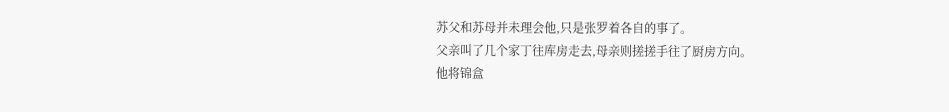苏父和苏母并未理会他,只是张罗着各自的事了。
父亲叫了几个家丁往库房走去,母亲则搓搓手往了厨房方向。
他将锦盒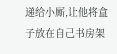递给小厮,让他将盒子放在自己书房架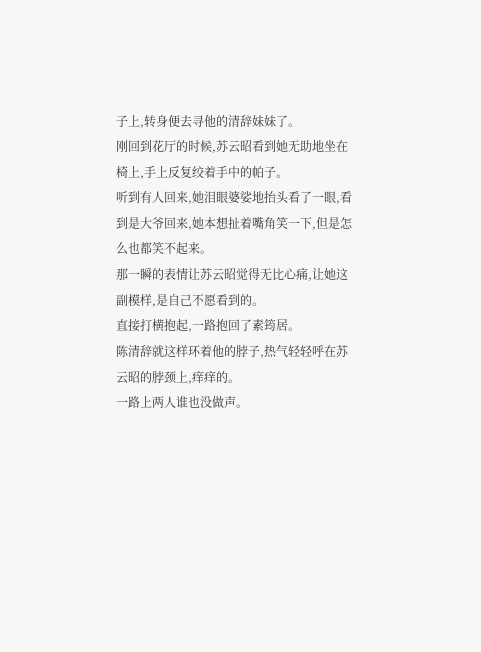子上,转身便去寻他的清辞妹妹了。
刚回到花厅的时候,苏云昭看到她无助地坐在椅上,手上反复绞着手中的帕子。
听到有人回来,她泪眼婆娑地抬头看了一眼,看到是大爷回来,她本想扯着嘴角笑一下,但是怎么也都笑不起来。
那一瞬的表情让苏云昭觉得无比心痛,让她这副模样,是自己不愿看到的。
直接打横抱起,一路抱回了素筠居。
陈清辞就这样环着他的脖子,热气轻轻呼在苏云昭的脖颈上,痒痒的。
一路上两人谁也没做声。